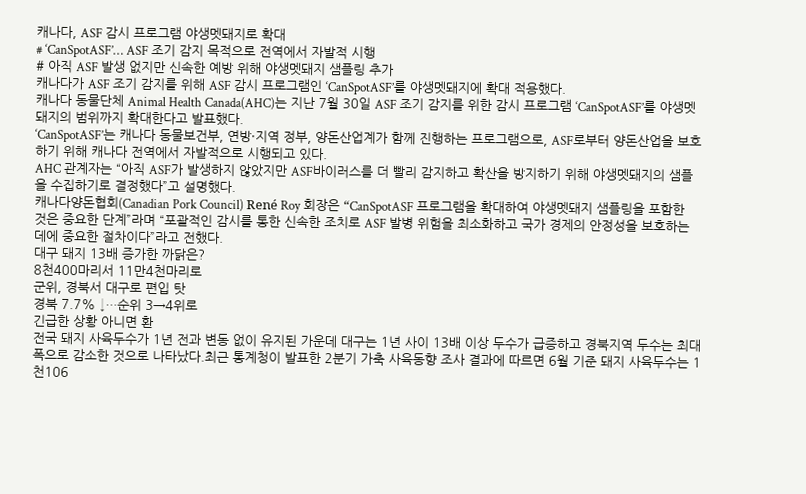캐나다, ASF 감시 프로그램 야생멧돼지로 확대
# ‘CanSpotASF’… ASF 조기 감지 목적으로 전역에서 자발적 시행
# 아직 ASF 발생 없지만 신속한 예방 위해 야생멧돼지 샘플링 추가
캐나다가 ASF 조기 감지를 위해 ASF 감시 프로그램인 ‘CanSpotASF’를 야생멧돼지에 확대 적용했다.
캐나다 동물단체 Animal Health Canada(AHC)는 지난 7월 30일 ASF 조기 감지를 위한 감시 프로그램 ‘CanSpotASF’를 야생멧돼지의 범위까지 확대한다고 발표했다.
‘CanSpotASF’는 캐나다 동물보건부, 연방·지역 정부, 양돈산업계가 함께 진행하는 프로그램으로, ASF로부터 양돈산업을 보호하기 위해 캐나다 전역에서 자발적으로 시행되고 있다.
AHC 관계자는 “아직 ASF가 발생하지 않았지만 ASF바이러스를 더 빨리 감지하고 확산을 방지하기 위해 야생멧돼지의 샘플을 수집하기로 결정했다”고 설명했다.
캐나다양돈협회(Canadian Pork Council) René Roy 회장은 “CanSpotASF 프로그램을 확대하여 야생멧돼지 샘플링을 포함한 것은 중요한 단계”라며 “포괄적인 감시를 통한 신속한 조치로 ASF 발병 위험을 최소화하고 국가 경제의 안정성을 보호하는 데에 중요한 절차이다”라고 전했다.
대구 돼지 13배 증가한 까닭은?
8천400마리서 11만4천마리로
군위, 경북서 대구로 편입 탓
경북 7.7% ↓…순위 3→4위로
긴급한 상황 아니면 환
전국 돼지 사육두수가 1년 전과 변동 없이 유지된 가운데 대구는 1년 사이 13배 이상 두수가 급증하고 경북지역 두수는 최대폭으로 감소한 것으로 나타났다.최근 통계청이 발표한 2분기 가축 사육동향 조사 결과에 따르면 6월 기준 돼지 사육두수는 1천106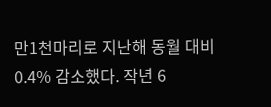만1천마리로 지난해 동월 대비 0.4% 감소했다. 작년 6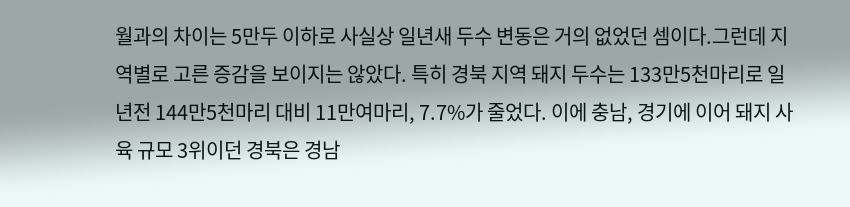월과의 차이는 5만두 이하로 사실상 일년새 두수 변동은 거의 없었던 셈이다.그런데 지역별로 고른 증감을 보이지는 않았다. 특히 경북 지역 돼지 두수는 133만5천마리로 일년전 144만5천마리 대비 11만여마리, 7.7%가 줄었다. 이에 충남, 경기에 이어 돼지 사육 규모 3위이던 경북은 경남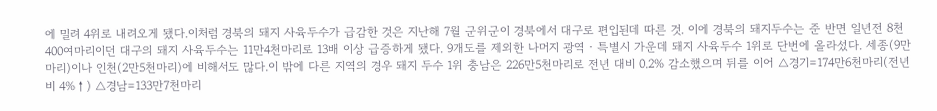에 밀려 4위로 내려오게 됐다.이처럼 경북의 돼지 사육두수가 급감한 것은 지난해 7월 군위군이 경북에서 대구로 편입된데 따른 것. 이에 경북의 돼지두수는 준 반면 일년전 8천400여마리이던 대구의 돼지 사육두수는 11만4천마리로 13배 이상 급증하게 됐다. 9개도를 제외한 나머지 광역‧특별시 가운데 돼지 사육두수 1위로 단번에 올라섰다. 세종(9만마리)이나 인천(2만5천마리)에 비해서도 많다.이 밖에 다른 지역의 경우 돼지 두수 1위 충남은 226만5천마리로 전년 대비 0.2% 감소했으며 뒤를 이어 △경기=174만6천마리(전년비 4%↑) △경남=133만7천마리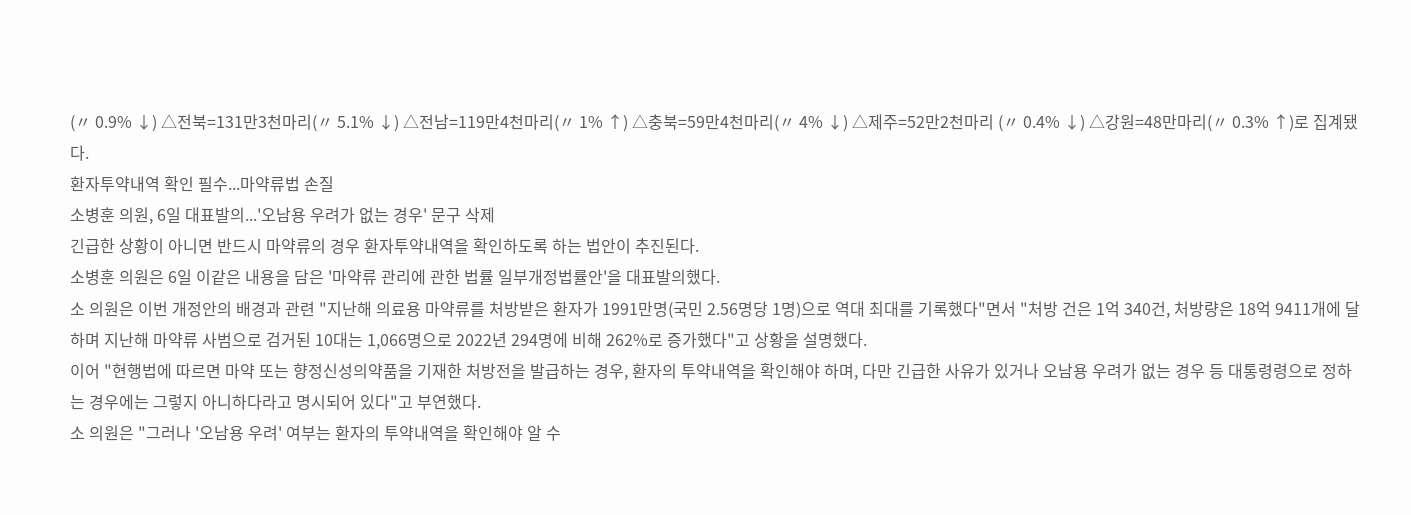(〃 0.9% ↓) △전북=131만3천마리(〃 5.1% ↓) △전남=119만4천마리(〃 1% ↑) △충북=59만4천마리(〃 4% ↓) △제주=52만2천마리 (〃 0.4% ↓) △강원=48만마리(〃 0.3% ↑)로 집계됐다.
환자투약내역 확인 필수...마약류법 손질
소병훈 의원, 6일 대표발의...'오남용 우려가 없는 경우' 문구 삭제
긴급한 상황이 아니면 반드시 마약류의 경우 환자투약내역을 확인하도록 하는 법안이 추진된다.
소병훈 의원은 6일 이같은 내용을 담은 '마약류 관리에 관한 법률 일부개정법률안'을 대표발의했다.
소 의원은 이번 개정안의 배경과 관련 "지난해 의료용 마약류를 처방받은 환자가 1991만명(국민 2.56명당 1명)으로 역대 최대를 기록했다"면서 "처방 건은 1억 340건, 처방량은 18억 9411개에 달하며 지난해 마약류 사범으로 검거된 10대는 1,066명으로 2022년 294명에 비해 262%로 증가했다"고 상황을 설명했다.
이어 "현행법에 따르면 마약 또는 향정신성의약품을 기재한 처방전을 발급하는 경우, 환자의 투약내역을 확인해야 하며, 다만 긴급한 사유가 있거나 오남용 우려가 없는 경우 등 대통령령으로 정하는 경우에는 그렇지 아니하다라고 명시되어 있다"고 부연했다.
소 의원은 "그러나 '오남용 우려' 여부는 환자의 투약내역을 확인해야 알 수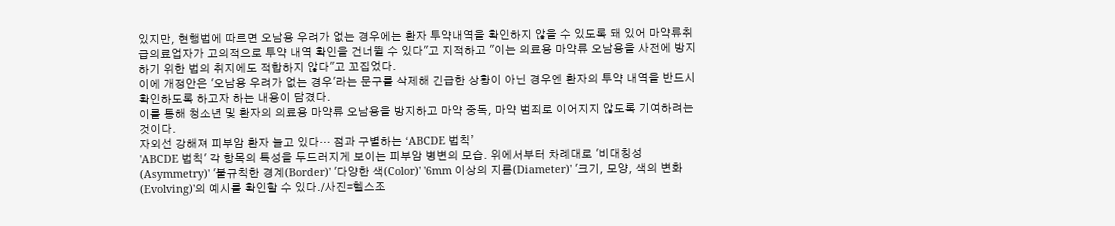있지만, 현행법에 따르면 오남용 우려가 없는 경우에는 환자 투약내역을 확인하지 않을 수 있도록 돼 있어 마약류취급의료업자가 고의적으로 투약 내역 확인을 건너뛸 수 있다"고 지적하고 "이는 의료용 마약류 오남용을 사전에 방지하기 위한 법의 취지에도 적합하지 않다"고 꼬집었다.
이에 개정안은 '오남용 우려가 없는 경우'라는 문구를 삭제해 긴급한 상황이 아닌 경우엔 환자의 투약 내역을 반드시 확인하도록 하고자 하는 내용이 담겼다.
이를 통해 청소년 및 환자의 의료용 마약류 오남용을 방지하고 마약 중독, 마약 범죄로 이어지지 않도록 기여하려는 것이다.
자외선 강해져 피부암 환자 늘고 있다… 점과 구별하는 ‘ABCDE 법칙’
'ABCDE 법칙' 각 항목의 특성을 두드러지게 보이는 피부암 병변의 모습. 위에서부터 차례대로 '비대칭성(Asymmetry)' '불규칙한 경계(Border)' '다양한 색(Color)' '6mm 이상의 지름(Diameter)' '크기, 모양, 색의 변화(Evolving)'의 예시를 확인할 수 있다./사진=헬스조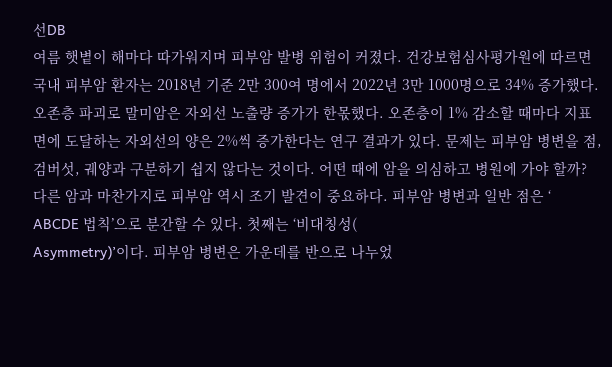선DB
여름 햇볕이 해마다 따가워지며 피부암 발병 위험이 커졌다. 건강보험심사평가원에 따르면 국내 피부암 환자는 2018년 기준 2만 300여 명에서 2022년 3만 1000명으로 34% 증가했다. 오존층 파괴로 말미암은 자외선 노출량 증가가 한몫했다. 오존층이 1% 감소할 때마다 지표면에 도달하는 자외선의 양은 2%씩 증가한다는 연구 결과가 있다. 문제는 피부암 병변을 점, 검버섯, 궤양과 구분하기 쉽지 않다는 것이다. 어떤 때에 암을 의심하고 병원에 가야 할까?
다른 암과 마찬가지로 피부암 역시 조기 발견이 중요하다. 피부암 병변과 일반 점은 ‘
ABCDE 법칙’으로 분간할 수 있다. 첫째는 ‘비대칭성(
Asymmetry)’이다. 피부암 병변은 가운데를 반으로 나누었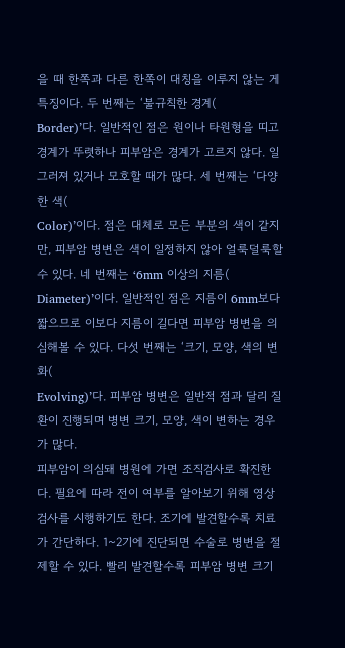을 때 한쪽과 다른 한쪽이 대칭을 이루지 않는 게 특징이다. 두 번째는 ‘불규칙한 경계(
Border)’다. 일반적인 점은 원이나 타원형을 띠고 경계가 뚜렷하나 피부암은 경계가 고르지 않다. 일그러져 있거나 모호할 때가 많다. 세 번째는 ‘다양한 색(
Color)’이다. 점은 대체로 모든 부분의 색이 같지만, 피부암 병변은 색이 일정하지 않아 얼룩덜룩할 수 있다. 네 번째는 ‘6mm 이상의 지름(
Diameter)’이다. 일반적인 점은 지름이 6mm보다 짧으므로 이보다 지름이 길다면 피부암 병변을 의심해볼 수 있다. 다섯 번째는 ‘크기, 모양, 색의 변화(
Evolving)’다. 피부암 병변은 일반적 점과 달리 질환이 진행되며 병변 크기, 모양, 색이 변하는 경우가 많다.
피부암이 의심돼 병원에 가면 조직검사로 확진한다. 필요에 따라 전이 여부를 알아보기 위해 영상 검사를 시행하기도 한다. 조기에 발견할수록 치료가 간단하다. 1~2기에 진단되면 수술로 병변을 절제할 수 있다. 빨리 발견할수록 피부암 병변 크기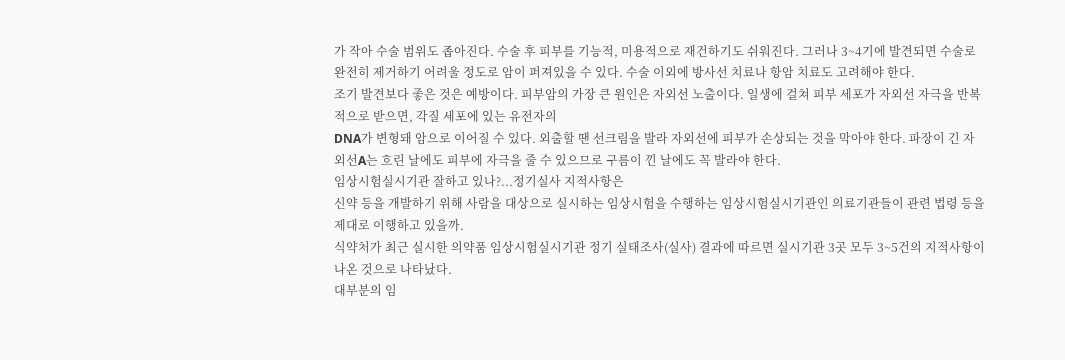가 작아 수술 범위도 좁아진다. 수술 후 피부를 기능적, 미용적으로 재건하기도 쉬워진다. 그러나 3~4기에 발견되면 수술로 완전히 제거하기 어려울 정도로 암이 퍼져있을 수 있다. 수술 이외에 방사선 치료나 항암 치료도 고려해야 한다.
조기 발견보다 좋은 것은 예방이다. 피부암의 가장 큰 원인은 자외선 노출이다. 일생에 걸쳐 피부 세포가 자외선 자극을 반복적으로 받으면, 각질 세포에 있는 유전자의
DNA가 변형돼 암으로 이어질 수 있다. 외출할 땐 선크림을 발라 자외선에 피부가 손상되는 것을 막아야 한다. 파장이 긴 자외선A는 흐린 날에도 피부에 자극을 줄 수 있으므로 구름이 낀 날에도 꼭 발라야 한다.
임상시험실시기관 잘하고 있나?...정기실사 지적사항은
신약 등을 개발하기 위해 사람을 대상으로 실시하는 임상시험을 수행하는 임상시험실시기관인 의료기관들이 관련 법령 등을 제대로 이행하고 있을까.
식약처가 최근 실시한 의약품 임상시험실시기관 정기 실태조사(실사) 결과에 따르면 실시기관 3곳 모두 3~5건의 지적사항이 나온 것으로 나타났다.
대부분의 임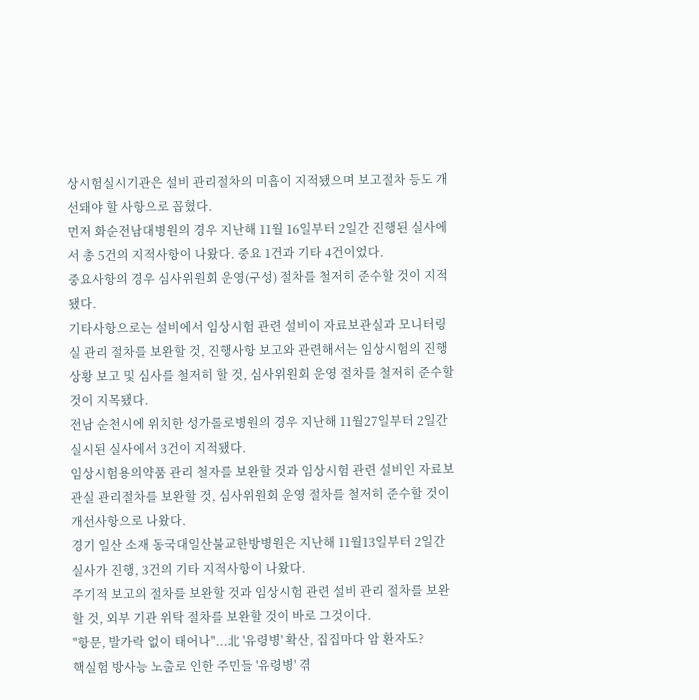상시험실시기관은 설비 관리절차의 미흡이 지적됐으며 보고절차 등도 개선돼야 할 사항으로 꼽혔다.
먼저 화순전남대병원의 경우 지난해 11월 16일부터 2일간 진행된 실사에서 총 5건의 지적사항이 나왔다. 중요 1건과 기타 4건이었다.
중요사항의 경우 심사위원회 운영(구성) 절차를 철저히 준수할 것이 지적됐다.
기타사항으로는 설비에서 임상시험 관련 설비이 자료보관실과 모니터링실 관리 절차를 보완할 것, 진행사항 보고와 관련해서는 임상시험의 진행상황 보고 및 심사를 철저히 할 것, 심사위원회 운영 절차를 철저히 준수할 것이 지목됐다.
전남 순천시에 위치한 성가롤로병원의 경우 지난해 11월27일부터 2일간 실시된 실사에서 3건이 지적됐다.
임상시험용의약품 관리 철자를 보완할 것과 임상시험 관련 설비인 자료보관실 관리절차를 보완할 것, 심사위원회 운영 절차를 철저히 준수할 것이 개선사항으로 나왔다.
경기 일산 소재 동국대일산불교한방병원은 지난해 11월13일부터 2일간 실사가 진행, 3건의 기타 지적사항이 나왔다.
주기적 보고의 절차를 보완할 것과 임상시험 관련 설비 관리 절차를 보완할 것, 외부 기관 위탁 절차를 보완할 것이 바로 그것이다.
"항문, 발가락 없이 태어나"...北 '유령병' 확산, 집집마다 암 환자도?
핵실험 방사능 노출로 인한 주민들 '유령병' 겪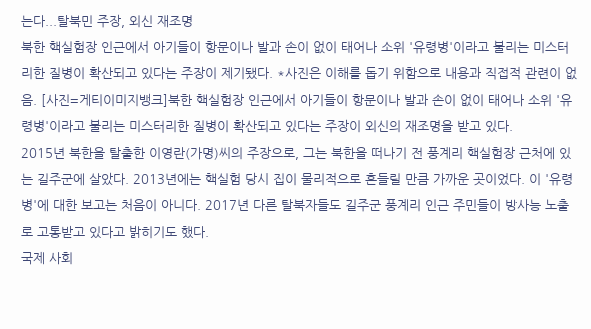는다...탈북민 주장, 외신 재조명
북한 핵실험장 인근에서 아기들이 항문이나 발과 손이 없이 태어나 소위 '유령병'이라고 불리는 미스터리한 질병이 확산되고 있다는 주장이 제기됐다. *사진은 이해를 돕기 위함으로 내용과 직접적 관련이 없음. [사진=게티이미지뱅크]북한 핵실험장 인근에서 아기들이 항문이나 발과 손이 없이 태어나 소위 '유령병'이라고 불리는 미스터리한 질병이 확산되고 있다는 주장이 외신의 재조명을 받고 있다.
2015년 북한을 탈출한 이영란(가명)씨의 주장으로, 그는 북한을 떠나기 전 풍계리 핵실험장 근처에 있는 길주군에 살았다. 2013년에는 핵실험 당시 집이 물리적으로 흔들릴 만큼 가까운 곳이었다. 이 '유령병'에 대한 보고는 처음이 아니다. 2017년 다른 탈북자들도 길주군 풍계리 인근 주민들이 방사능 노출로 고통받고 있다고 밝히기도 했다.
국제 사회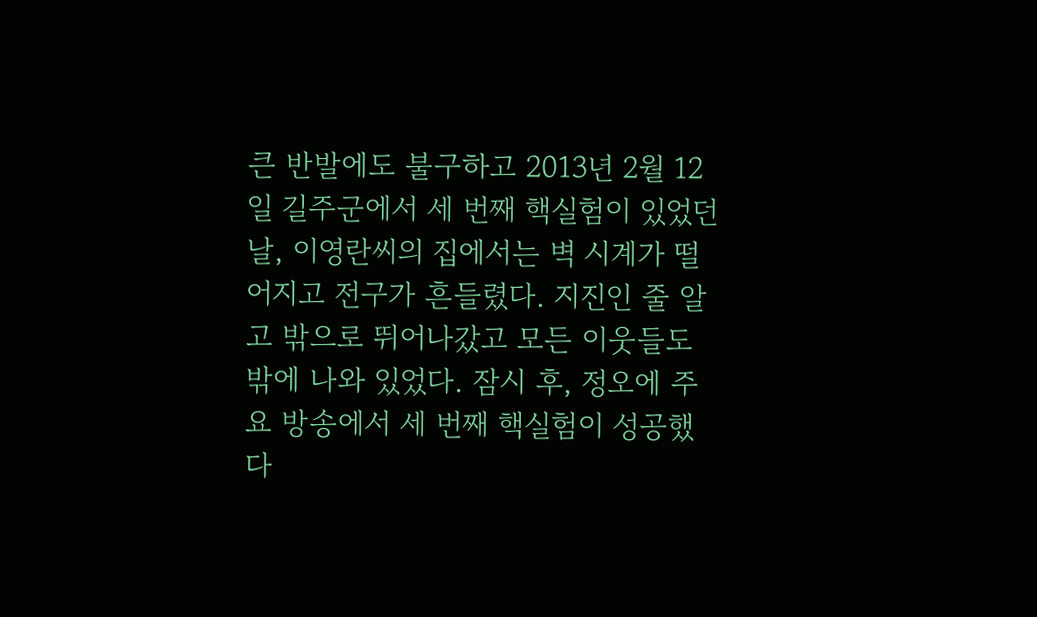큰 반발에도 불구하고 2013년 2월 12일 길주군에서 세 번째 핵실험이 있었던 날, 이영란씨의 집에서는 벽 시계가 떨어지고 전구가 흔들렸다. 지진인 줄 알고 밖으로 뛰어나갔고 모든 이웃들도 밖에 나와 있었다. 잠시 후, 정오에 주요 방송에서 세 번째 핵실험이 성공했다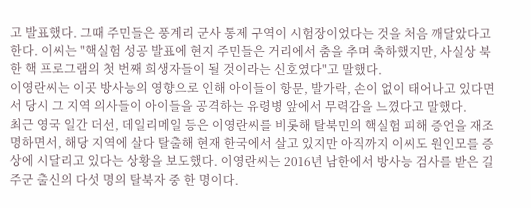고 발표했다. 그때 주민들은 풍계리 군사 통제 구역이 시험장이었다는 것을 처음 깨달았다고 한다. 이씨는 "핵실험 성공 발표에 현지 주민들은 거리에서 춤을 추며 축하했지만, 사실상 북한 핵 프로그램의 첫 번째 희생자들이 될 것이라는 신호였다"고 말했다.
이영란씨는 이곳 방사능의 영향으로 인해 아이들이 항문, 발가락, 손이 없이 태어나고 있다면서 당시 그 지역 의사들이 아이들을 공격하는 유령병 앞에서 무력감을 느꼈다고 말했다.
최근 영국 일간 더선, 데일리메일 등은 이영란씨를 비롯해 탈북민의 핵실험 피해 증언을 재조명하면서, 해당 지역에 살다 탈출해 현재 한국에서 살고 있지만 아직까지 이씨도 원인모를 증상에 시달리고 있다는 상황을 보도했다. 이영란씨는 2016년 남한에서 방사능 검사를 받은 길주군 출신의 다섯 명의 탈북자 중 한 명이다.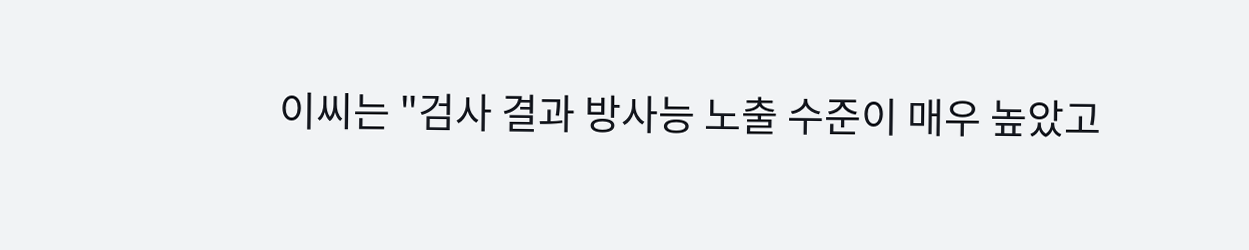이씨는 "검사 결과 방사능 노출 수준이 매우 높았고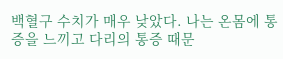백혈구 수치가 매우 낮았다. 나는 온몸에 통증을 느끼고 다리의 통증 때문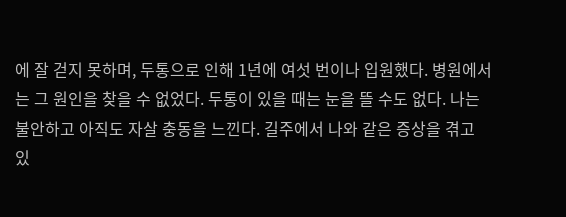에 잘 걷지 못하며, 두통으로 인해 1년에 여섯 번이나 입원했다. 병원에서는 그 원인을 찾을 수 없었다. 두통이 있을 때는 눈을 뜰 수도 없다. 나는 불안하고 아직도 자살 충동을 느낀다. 길주에서 나와 같은 증상을 겪고 있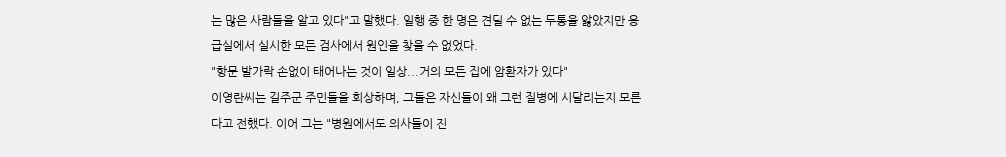는 많은 사람들을 알고 있다"고 말했다. 일행 중 한 명은 견딜 수 없는 두통을 앓았지만 응급실에서 실시한 모든 검사에서 원인을 찾을 수 없었다.
"항문 발가락 손없이 태어나는 것이 일상...거의 모든 집에 암환자가 있다"
이영란씨는 길주군 주민들을 회상하며, 그들은 자신들이 왜 그런 질병에 시달리는지 모른다고 전했다. 이어 그는 "병원에서도 의사들이 진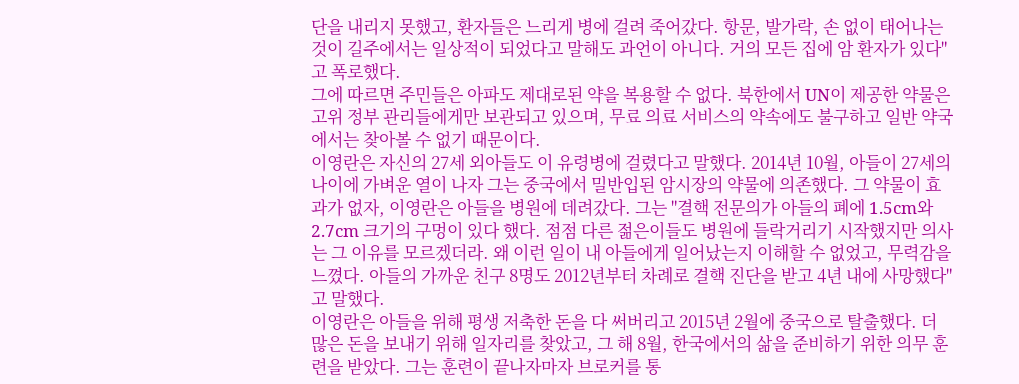단을 내리지 못했고, 환자들은 느리게 병에 걸려 죽어갔다. 항문, 발가락, 손 없이 태어나는 것이 길주에서는 일상적이 되었다고 말해도 과언이 아니다. 거의 모든 집에 암 환자가 있다"고 폭로했다.
그에 따르면 주민들은 아파도 제대로된 약을 복용할 수 없다. 북한에서 UN이 제공한 약물은 고위 정부 관리들에게만 보관되고 있으며, 무료 의료 서비스의 약속에도 불구하고 일반 약국에서는 찾아볼 수 없기 때문이다.
이영란은 자신의 27세 외아들도 이 유령병에 걸렸다고 말했다. 2014년 10월, 아들이 27세의 나이에 가벼운 열이 나자 그는 중국에서 밀반입된 암시장의 약물에 의존했다. 그 약물이 효과가 없자, 이영란은 아들을 병원에 데려갔다. 그는 "결핵 전문의가 아들의 폐에 1.5cm와 2.7cm 크기의 구멍이 있다 했다. 점점 다른 젊은이들도 병원에 들락거리기 시작했지만 의사는 그 이유를 모르겠더라. 왜 이런 일이 내 아들에게 일어났는지 이해할 수 없었고, 무력감을 느꼈다. 아들의 가까운 친구 8명도 2012년부터 차례로 결핵 진단을 받고 4년 내에 사망했다"고 말했다.
이영란은 아들을 위해 평생 저축한 돈을 다 써버리고 2015년 2월에 중국으로 탈출했다. 더 많은 돈을 보내기 위해 일자리를 찾았고, 그 해 8월, 한국에서의 삶을 준비하기 위한 의무 훈련을 받았다. 그는 훈련이 끝나자마자 브로커를 통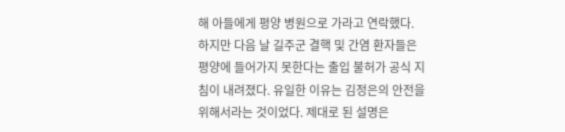해 아들에게 평양 병원으로 가라고 연락했다. 하지만 다음 날 길주군 결핵 및 간염 환자들은 평양에 들어가지 못한다는 출입 불허가 공식 지침이 내려졌다. 유일한 이유는 김정은의 안전을 위해서라는 것이었다. 제대로 된 설명은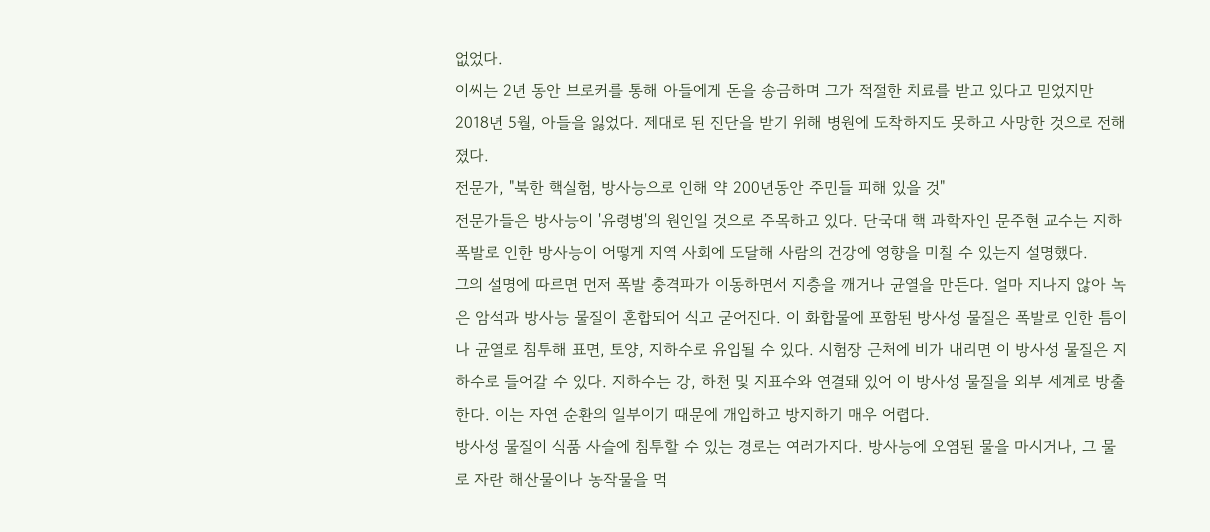없었다.
이씨는 2년 동안 브로커를 통해 아들에게 돈을 송금하며 그가 적절한 치료를 받고 있다고 믿었지만 2018년 5월, 아들을 잃었다. 제대로 된 진단을 받기 위해 병원에 도착하지도 못하고 사망한 것으로 전해졌다.
전문가, "북한 핵실험, 방사능으로 인해 약 200년동안 주민들 피해 있을 것"
전문가들은 방사능이 '유령병'의 원인일 것으로 주목하고 있다. 단국대 핵 과학자인 문주현 교수는 지하 폭발로 인한 방사능이 어떻게 지역 사회에 도달해 사람의 건강에 영향을 미칠 수 있는지 설명했다.
그의 설명에 따르면 먼저 폭발 충격파가 이동하면서 지층을 깨거나 균열을 만든다. 얼마 지나지 않아 녹은 암석과 방사능 물질이 혼합되어 식고 굳어진다. 이 화합물에 포함된 방사성 물질은 폭발로 인한 틈이나 균열로 침투해 표면, 토양, 지하수로 유입될 수 있다. 시험장 근처에 비가 내리면 이 방사성 물질은 지하수로 들어갈 수 있다. 지하수는 강, 하천 및 지표수와 연결돼 있어 이 방사성 물질을 외부 세계로 방출한다. 이는 자연 순환의 일부이기 때문에 개입하고 방지하기 매우 어렵다.
방사성 물질이 식품 사슬에 침투할 수 있는 경로는 여러가지다. 방사능에 오염된 물을 마시거나, 그 물로 자란 해산물이나 농작물을 먹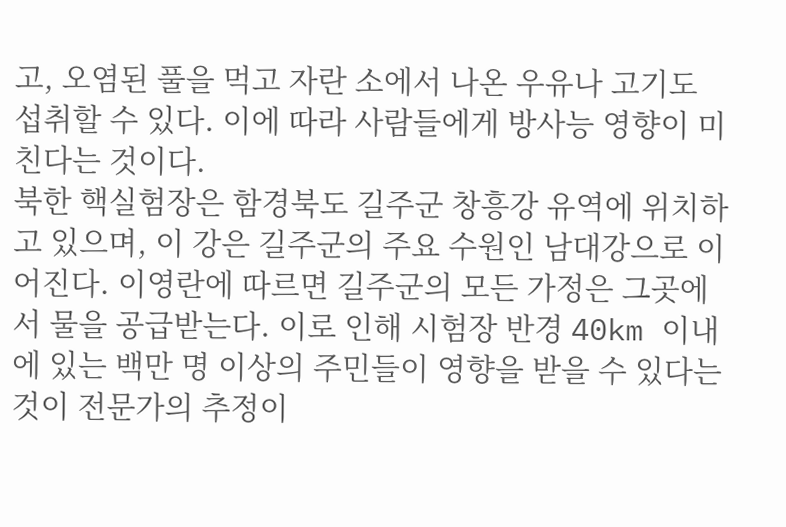고, 오염된 풀을 먹고 자란 소에서 나온 우유나 고기도 섭취할 수 있다. 이에 따라 사람들에게 방사능 영향이 미친다는 것이다.
북한 핵실험장은 함경북도 길주군 창흥강 유역에 위치하고 있으며, 이 강은 길주군의 주요 수원인 남대강으로 이어진다. 이영란에 따르면 길주군의 모든 가정은 그곳에서 물을 공급받는다. 이로 인해 시험장 반경 40km 이내에 있는 백만 명 이상의 주민들이 영향을 받을 수 있다는 것이 전문가의 추정이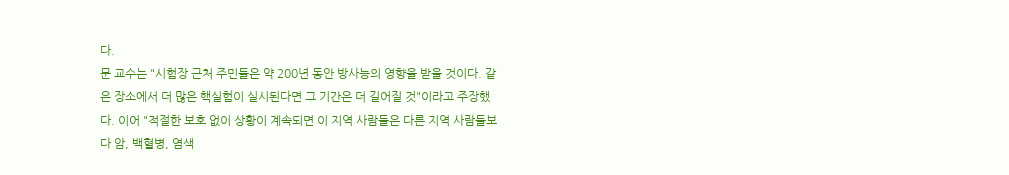다.
문 교수는 "시험장 근처 주민들은 약 200년 동안 방사능의 영향을 받을 것이다. 같은 장소에서 더 많은 핵실험이 실시된다면 그 기간은 더 길어질 것"이라고 주장했다. 이어 "적절한 보호 없이 상황이 계속되면 이 지역 사람들은 다른 지역 사람들보다 암, 백혈병, 염색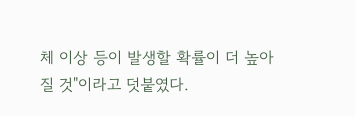체 이상 등이 발생할 확률이 더 높아질 것"이라고 덧붙였다.